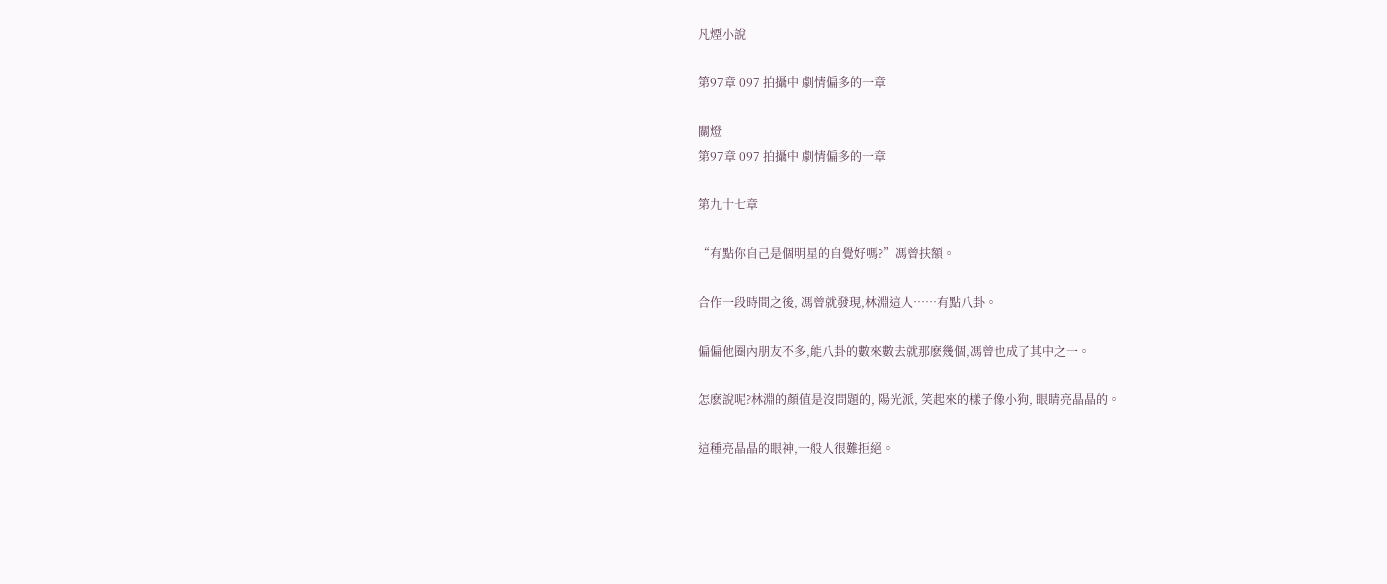凡煙小說

第97章 097 拍攝中 劇情偏多的一章

關燈
第97章 097 拍攝中 劇情偏多的一章

第九十七章

“有點你自己是個明星的自覺好嗎?”馮曾扶額。

合作一段時間之後, 馮曾就發現,林淵這人……有點八卦。

偏偏他圈內朋友不多,能八卦的數來數去就那麽幾個,馮曾也成了其中之一。

怎麽說呢?林淵的顏值是沒問題的, 陽光派, 笑起來的樣子像小狗, 眼睛亮晶晶的。

這種亮晶晶的眼神,一般人很難拒絕。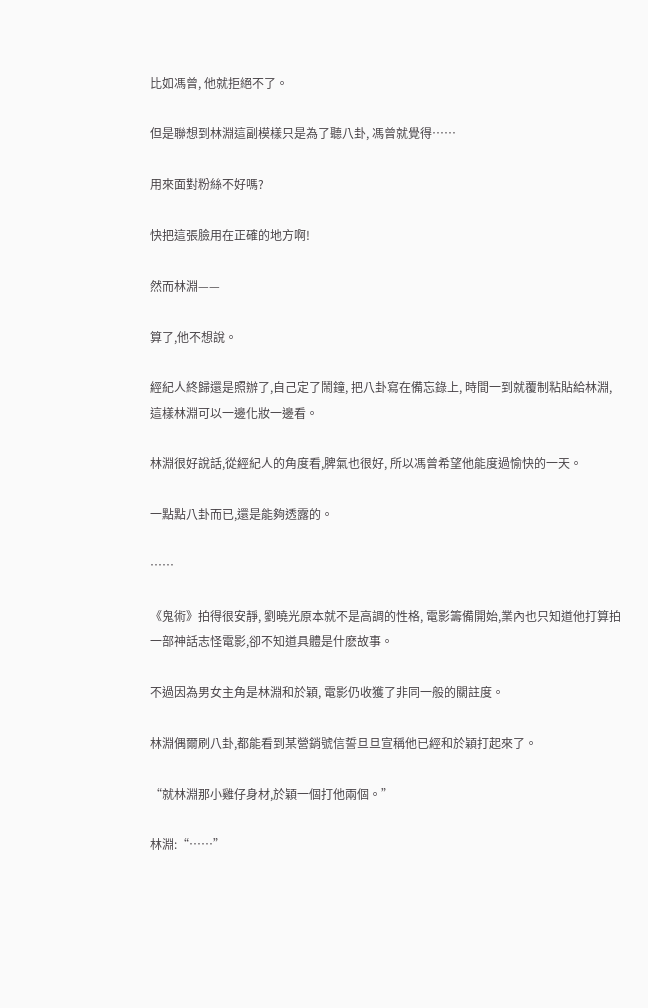比如馮曾, 他就拒絕不了。

但是聯想到林淵這副模樣只是為了聽八卦, 馮曾就覺得……

用來面對粉絲不好嗎?

快把這張臉用在正確的地方啊!

然而林淵——

算了,他不想說。

經紀人終歸還是照辦了,自己定了鬧鐘, 把八卦寫在備忘錄上, 時間一到就覆制粘貼給林淵, 這樣林淵可以一邊化妝一邊看。

林淵很好說話,從經紀人的角度看,脾氣也很好, 所以馮曾希望他能度過愉快的一天。

一點點八卦而已,還是能夠透露的。

……

《鬼術》拍得很安靜, 劉曉光原本就不是高調的性格, 電影籌備開始,業內也只知道他打算拍一部神話志怪電影,卻不知道具體是什麽故事。

不過因為男女主角是林淵和於穎, 電影仍收獲了非同一般的關註度。

林淵偶爾刷八卦,都能看到某營銷號信誓旦旦宣稱他已經和於穎打起來了。

“就林淵那小雞仔身材,於穎一個打他兩個。”

林淵:“……”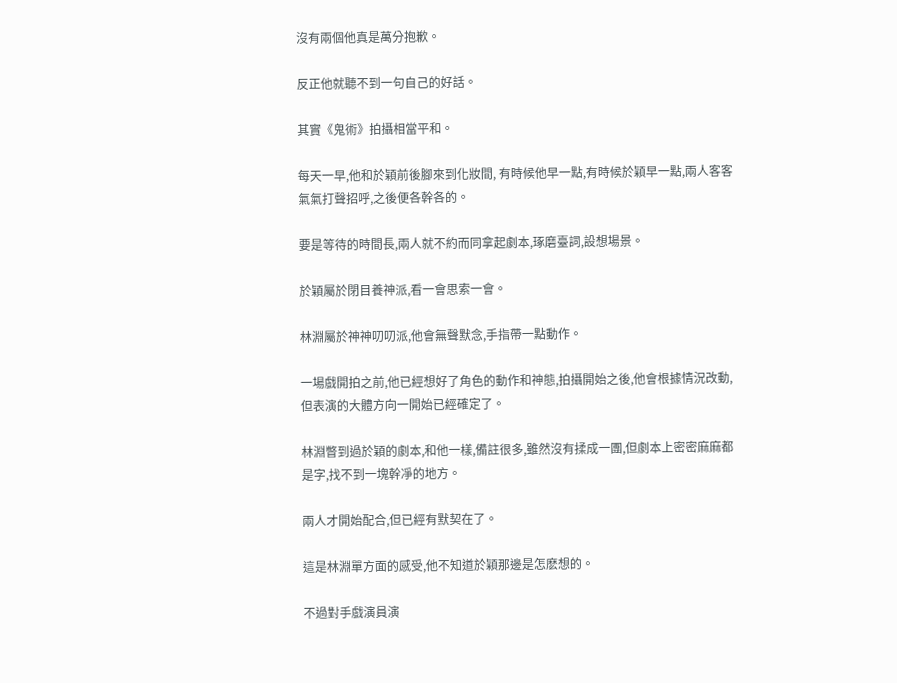沒有兩個他真是萬分抱歉。

反正他就聽不到一句自己的好話。

其實《鬼術》拍攝相當平和。

每天一早,他和於穎前後腳來到化妝間, 有時候他早一點,有時候於穎早一點,兩人客客氣氣打聲招呼,之後便各幹各的。

要是等待的時間長,兩人就不約而同拿起劇本,琢磨臺詞,設想場景。

於穎屬於閉目養神派,看一會思索一會。

林淵屬於神神叨叨派,他會無聲默念,手指帶一點動作。

一場戲開拍之前,他已經想好了角色的動作和神態,拍攝開始之後,他會根據情況改動,但表演的大體方向一開始已經確定了。

林淵瞥到過於穎的劇本,和他一樣,備註很多,雖然沒有揉成一團,但劇本上密密麻麻都是字,找不到一塊幹凈的地方。

兩人才開始配合,但已經有默契在了。

這是林淵單方面的感受,他不知道於穎那邊是怎麽想的。

不過對手戲演員演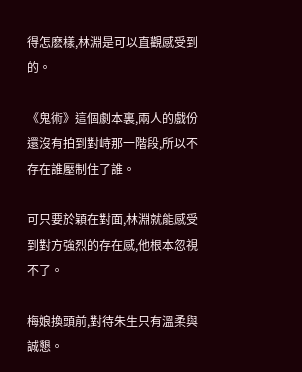得怎麽樣,林淵是可以直觀感受到的。

《鬼術》這個劇本裏,兩人的戲份還沒有拍到對峙那一階段,所以不存在誰壓制住了誰。

可只要於穎在對面,林淵就能感受到對方強烈的存在感,他根本忽視不了。

梅娘換頭前,對待朱生只有溫柔與誠懇。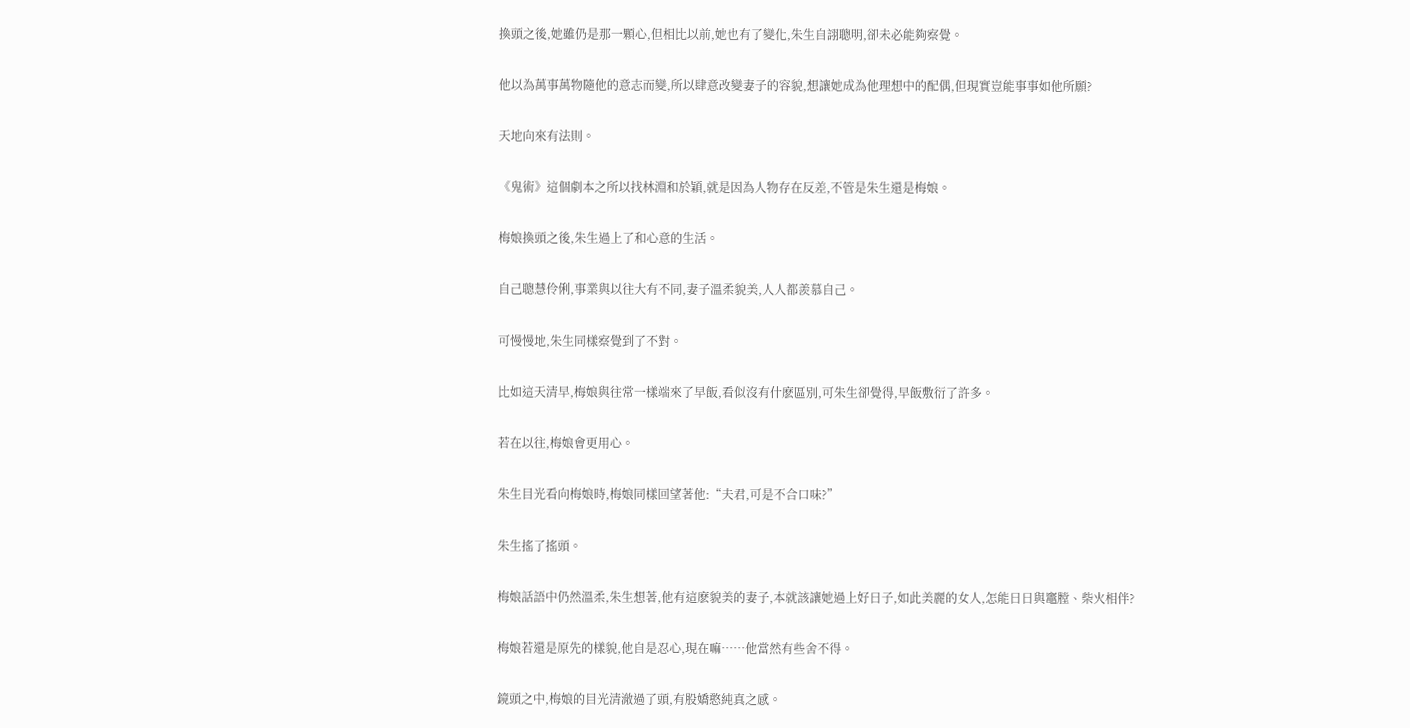換頭之後,她雖仍是那一顆心,但相比以前,她也有了變化,朱生自詡聰明,卻未必能夠察覺。

他以為萬事萬物隨他的意志而變,所以肆意改變妻子的容貌,想讓她成為他理想中的配偶,但現實豈能事事如他所願?

天地向來有法則。

《鬼術》這個劇本之所以找林淵和於穎,就是因為人物存在反差,不管是朱生還是梅娘。

梅娘換頭之後,朱生過上了和心意的生活。

自己聰慧伶俐,事業與以往大有不同,妻子溫柔貌美,人人都羨慕自己。

可慢慢地,朱生同樣察覺到了不對。

比如這天清早,梅娘與往常一樣端來了早飯,看似沒有什麽區別,可朱生卻覺得,早飯敷衍了許多。

若在以往,梅娘會更用心。

朱生目光看向梅娘時,梅娘同樣回望著他:“夫君,可是不合口味?”

朱生搖了搖頭。

梅娘話語中仍然溫柔,朱生想著,他有這麽貌美的妻子,本就該讓她過上好日子,如此美麗的女人,怎能日日與竈膛、柴火相伴?

梅娘若還是原先的樣貌,他自是忍心,現在嘛……他當然有些舍不得。

鏡頭之中,梅娘的目光清澈過了頭,有股嬌憨純真之感。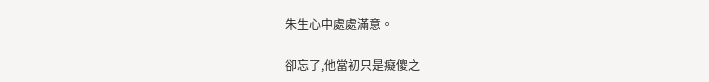朱生心中處處滿意。

卻忘了,他當初只是癡傻之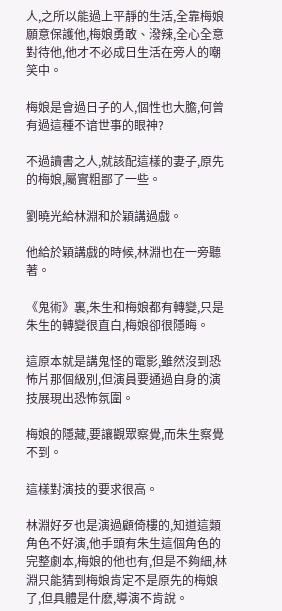人,之所以能過上平靜的生活,全靠梅娘願意保護他,梅娘勇敢、潑辣,全心全意對待他,他才不必成日生活在旁人的嘲笑中。

梅娘是會過日子的人,個性也大膽,何曾有過這種不谙世事的眼神?

不過讀書之人,就該配這樣的妻子,原先的梅娘,屬實粗鄙了一些。

劉曉光給林淵和於穎講過戲。

他給於穎講戲的時候,林淵也在一旁聽著。

《鬼術》裏,朱生和梅娘都有轉變,只是朱生的轉變很直白,梅娘卻很隱晦。

這原本就是講鬼怪的電影,雖然沒到恐怖片那個級別,但演員要通過自身的演技展現出恐怖氛圍。

梅娘的隱藏,要讓觀眾察覺,而朱生察覺不到。

這樣對演技的要求很高。

林淵好歹也是演過顧倚樓的,知道這類角色不好演,他手頭有朱生這個角色的完整劇本,梅娘的他也有,但是不夠細,林淵只能猜到梅娘肯定不是原先的梅娘了,但具體是什麽,導演不肯說。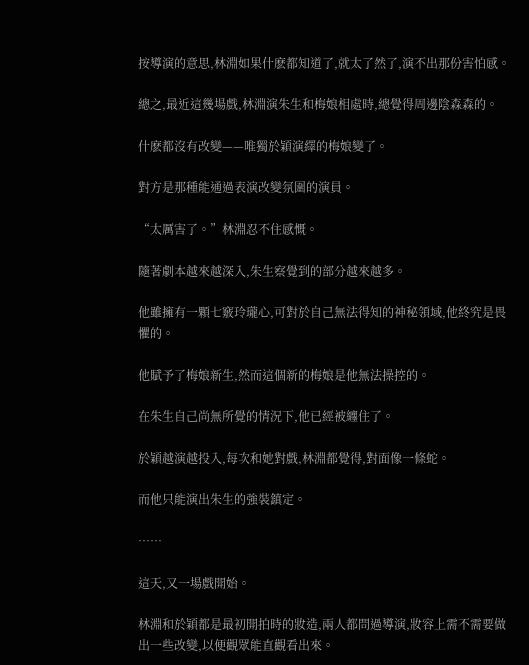按導演的意思,林淵如果什麽都知道了,就太了然了,演不出那份害怕感。

總之,最近這幾場戲,林淵演朱生和梅娘相處時,總覺得周邊陰森森的。

什麽都沒有改變——唯獨於穎演繹的梅娘變了。

對方是那種能通過表演改變氛圍的演員。

“太厲害了。”林淵忍不住感慨。

隨著劇本越來越深入,朱生察覺到的部分越來越多。

他雖擁有一顆七竅玲瓏心,可對於自己無法得知的神秘領域,他終究是畏懼的。

他賦予了梅娘新生,然而這個新的梅娘是他無法操控的。

在朱生自己尚無所覺的情況下,他已經被纏住了。

於穎越演越投入,每次和她對戲,林淵都覺得,對面像一條蛇。

而他只能演出朱生的強裝鎮定。

……

這天,又一場戲開始。

林淵和於穎都是最初開拍時的妝造,兩人都問過導演,妝容上需不需要做出一些改變,以便觀眾能直觀看出來。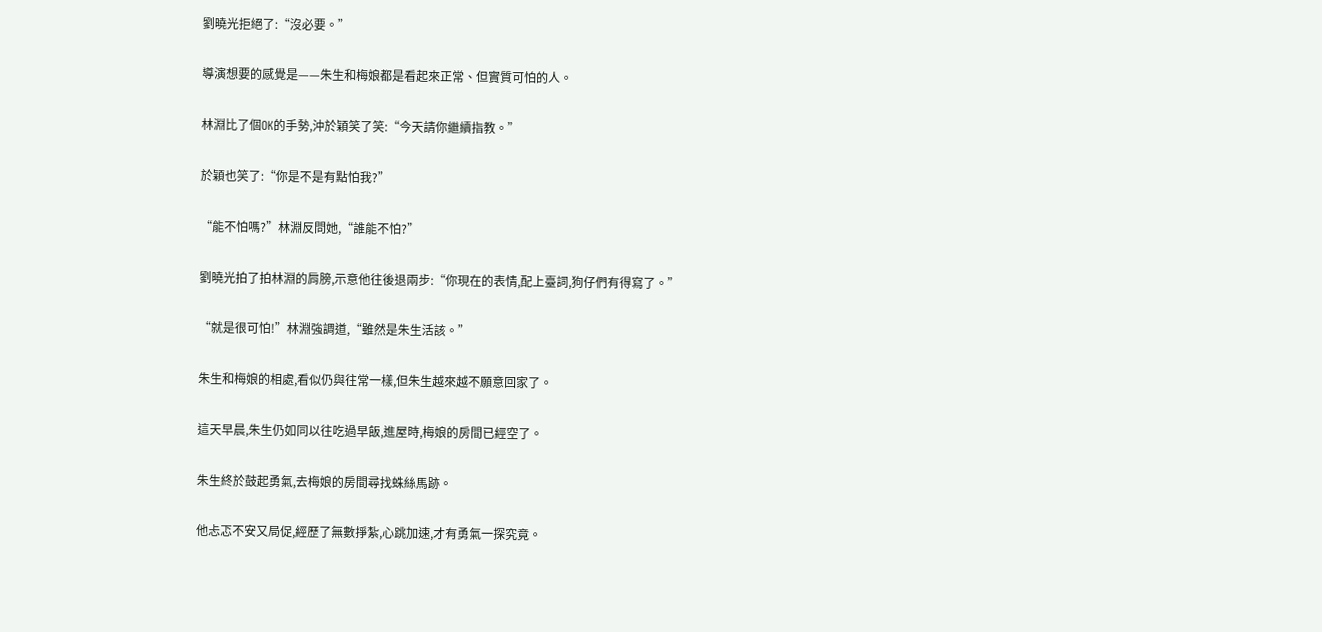劉曉光拒絕了:“沒必要。”

導演想要的感覺是——朱生和梅娘都是看起來正常、但實質可怕的人。

林淵比了個OK的手勢,沖於穎笑了笑:“今天請你繼續指教。”

於穎也笑了:“你是不是有點怕我?”

“能不怕嗎?”林淵反問她,“誰能不怕?”

劉曉光拍了拍林淵的肩膀,示意他往後退兩步:“你現在的表情,配上臺詞,狗仔們有得寫了。”

“就是很可怕!”林淵強調道,“雖然是朱生活該。”

朱生和梅娘的相處,看似仍與往常一樣,但朱生越來越不願意回家了。

這天早晨,朱生仍如同以往吃過早飯,進屋時,梅娘的房間已經空了。

朱生終於鼓起勇氣,去梅娘的房間尋找蛛絲馬跡。

他忐忑不安又局促,經歷了無數掙紮,心跳加速,才有勇氣一探究竟。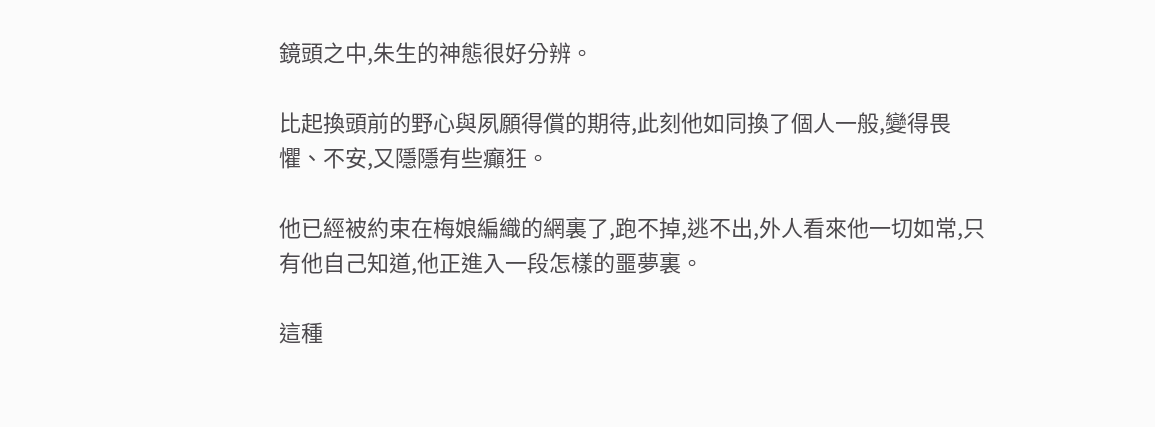鏡頭之中,朱生的神態很好分辨。

比起換頭前的野心與夙願得償的期待,此刻他如同換了個人一般,變得畏懼、不安,又隱隱有些癲狂。

他已經被約束在梅娘編織的網裏了,跑不掉,逃不出,外人看來他一切如常,只有他自己知道,他正進入一段怎樣的噩夢裏。

這種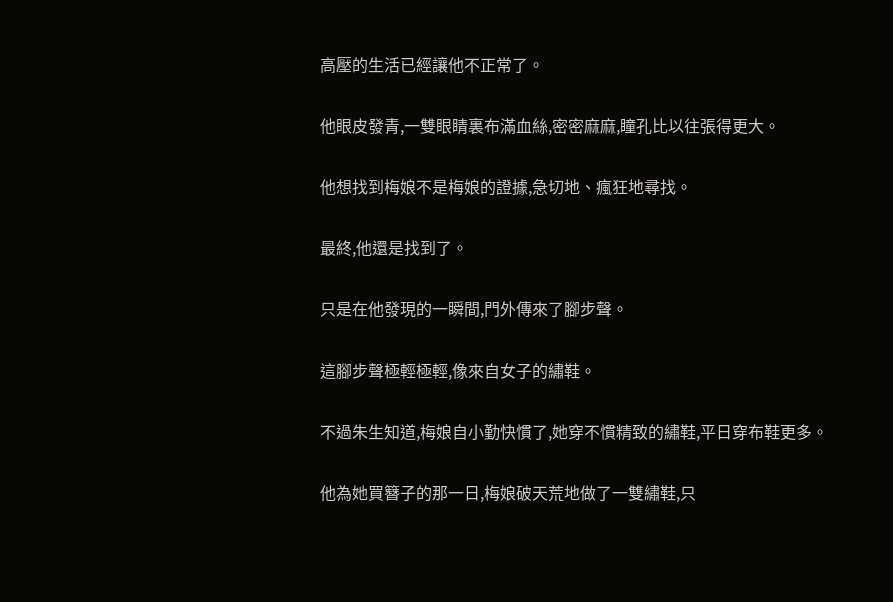高壓的生活已經讓他不正常了。

他眼皮發青,一雙眼睛裏布滿血絲,密密麻麻,瞳孔比以往張得更大。

他想找到梅娘不是梅娘的證據,急切地、瘋狂地尋找。

最終,他還是找到了。

只是在他發現的一瞬間,門外傳來了腳步聲。

這腳步聲極輕極輕,像來自女子的繡鞋。

不過朱生知道,梅娘自小勤快慣了,她穿不慣精致的繡鞋,平日穿布鞋更多。

他為她買簪子的那一日,梅娘破天荒地做了一雙繡鞋,只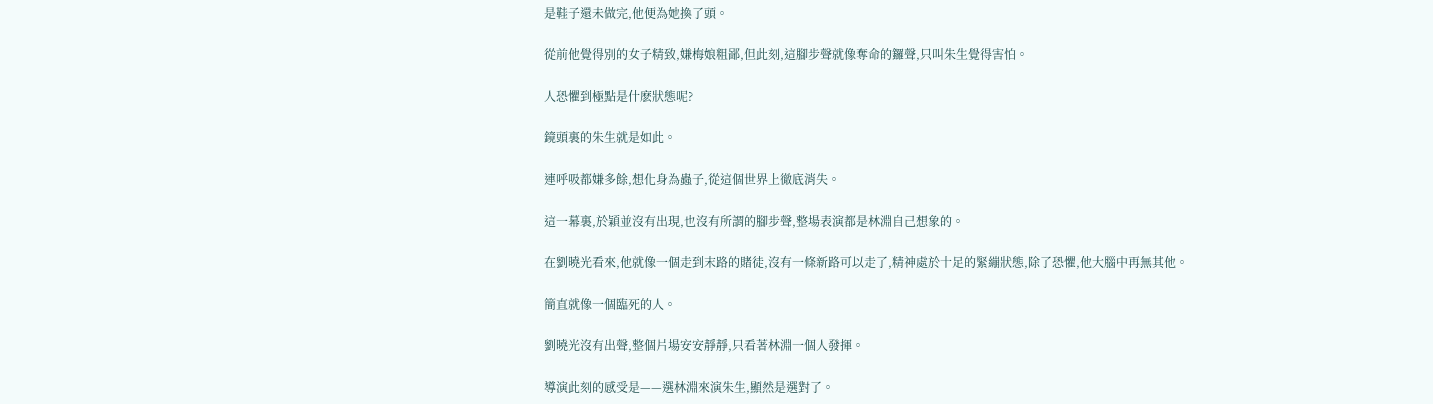是鞋子還未做完,他便為她換了頭。

從前他覺得別的女子精致,嫌梅娘粗鄙,但此刻,這腳步聲就像奪命的鑼聲,只叫朱生覺得害怕。

人恐懼到極點是什麽狀態呢?

鏡頭裏的朱生就是如此。

連呼吸都嫌多餘,想化身為蟲子,從這個世界上徹底消失。

這一幕裏,於穎並沒有出現,也沒有所謂的腳步聲,整場表演都是林淵自己想象的。

在劉曉光看來,他就像一個走到末路的賭徒,沒有一條新路可以走了,精神處於十足的緊繃狀態,除了恐懼,他大腦中再無其他。

簡直就像一個臨死的人。

劉曉光沒有出聲,整個片場安安靜靜,只看著林淵一個人發揮。

導演此刻的感受是——選林淵來演朱生,顯然是選對了。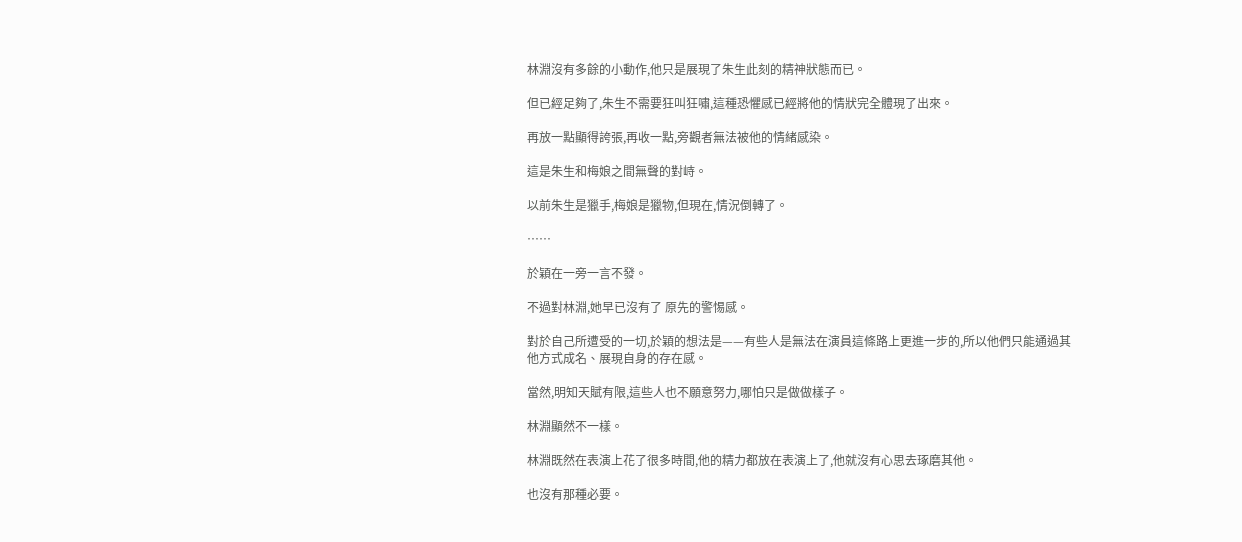林淵沒有多餘的小動作,他只是展現了朱生此刻的精神狀態而已。

但已經足夠了,朱生不需要狂叫狂嘯,這種恐懼感已經將他的情狀完全體現了出來。

再放一點顯得誇張,再收一點,旁觀者無法被他的情緒感染。

這是朱生和梅娘之間無聲的對峙。

以前朱生是獵手,梅娘是獵物,但現在,情況倒轉了。

……

於穎在一旁一言不發。

不過對林淵,她早已沒有了 原先的警惕感。

對於自己所遭受的一切,於穎的想法是——有些人是無法在演員這條路上更進一步的,所以他們只能通過其他方式成名、展現自身的存在感。

當然,明知天賦有限,這些人也不願意努力,哪怕只是做做樣子。

林淵顯然不一樣。

林淵既然在表演上花了很多時間,他的精力都放在表演上了,他就沒有心思去琢磨其他。

也沒有那種必要。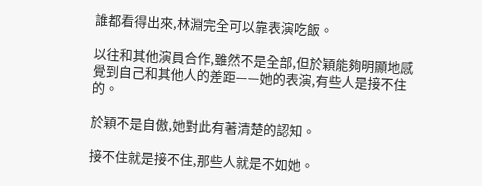誰都看得出來,林淵完全可以靠表演吃飯。

以往和其他演員合作,雖然不是全部,但於穎能夠明顯地感覺到自己和其他人的差距——她的表演,有些人是接不住的。

於穎不是自傲,她對此有著清楚的認知。

接不住就是接不住,那些人就是不如她。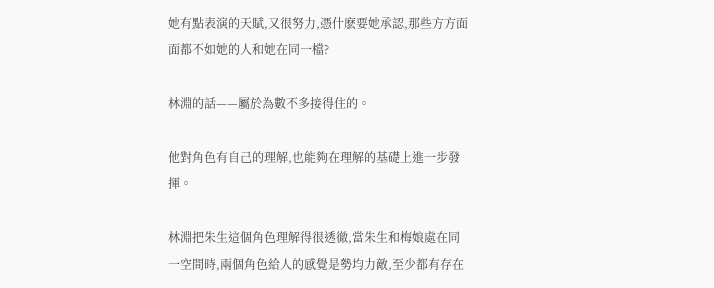她有點表演的天賦,又很努力,憑什麽要她承認,那些方方面面都不如她的人和她在同一檔?

林淵的話——屬於為數不多接得住的。

他對角色有自己的理解,也能夠在理解的基礎上進一步發揮。

林淵把朱生這個角色理解得很透徹,當朱生和梅娘處在同一空間時,兩個角色給人的感覺是勢均力敵,至少都有存在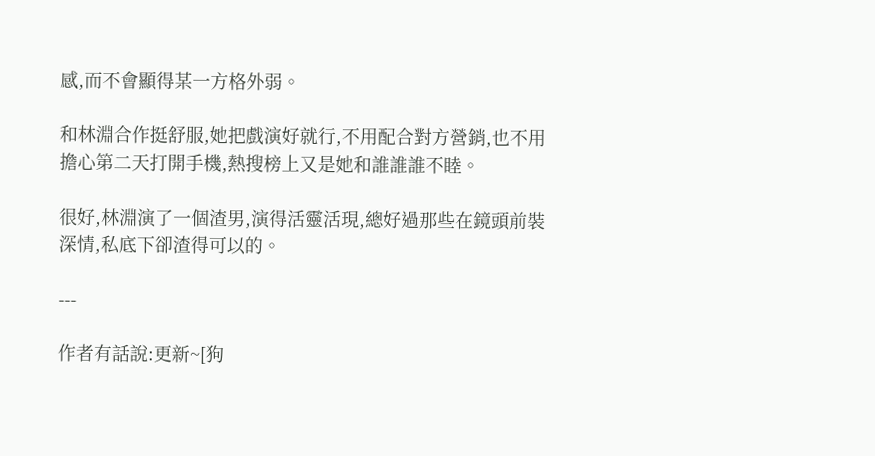感,而不會顯得某一方格外弱。

和林淵合作挺舒服,她把戲演好就行,不用配合對方營銷,也不用擔心第二天打開手機,熱搜榜上又是她和誰誰誰不睦。

很好,林淵演了一個渣男,演得活靈活現,總好過那些在鏡頭前裝深情,私底下卻渣得可以的。

---

作者有話說:更新~[狗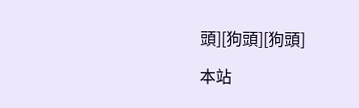頭][狗頭][狗頭]

本站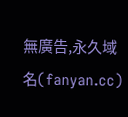無廣告,永久域名(fanyan.cc)